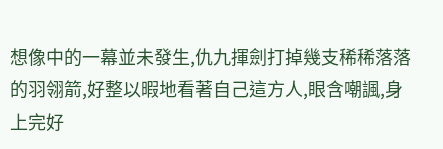想像中的一幕並未發生,仇九揮劍打掉幾支稀稀落落的羽翎箭,好整以暇地看著自己這方人,眼含嘲諷,身上完好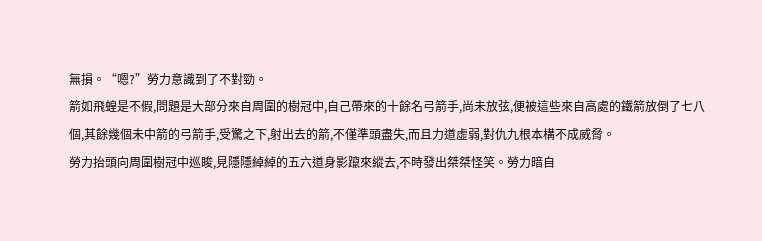無損。“嗯?”勞力意識到了不對勁。
箭如飛蝗是不假,問題是大部分來自周圍的樹冠中,自己帶來的十餘名弓箭手,尚未放弦,便被這些來自高處的鐵箭放倒了七八個,其餘幾個未中箭的弓箭手,受驚之下,射出去的箭,不僅準頭盡失,而且力道虛弱,對仇九根本構不成威脅。
勞力抬頭向周圍樹冠中巡睃,見隱隱綽綽的五六道身影躥來縱去,不時發出桀桀怪笑。勞力暗自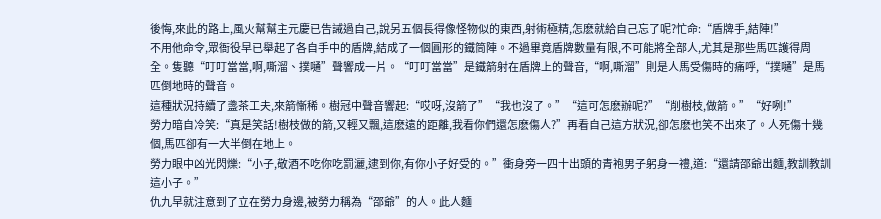後悔,來此的路上,風火幫幫主元慶已告誡過自己,說另五個長得像怪物似的東西,射術極精,怎麽就給自己忘了呢?忙命:“盾牌手,結陣!”
不用他命令,眾衙役早已舉起了各自手中的盾牌,結成了一個圓形的鐵筒陣。不過畢竟盾牌數量有限,不可能將全部人,尤其是那些馬匹護得周全。隻聽“叮叮當當,啊,嘶溜、撲嗵”聲響成一片。“叮叮當當”是鐵箭射在盾牌上的聲音,“啊,嘶溜”則是人馬受傷時的痛呼,“撲嗵”是馬匹倒地時的聲音。
這種狀況持續了盞茶工夫,來箭慚稀。樹冠中聲音響起:“哎呀,沒箭了”“我也沒了。”“這可怎麽辦呢?”“削樹枝,做箭。”“好咧!”
勞力暗自冷笑:“真是笑話!樹枝做的箭,又輕又飄,這麽遠的距離,我看你們還怎麽傷人?”再看自己這方狀況,卻怎麽也笑不出來了。人死傷十幾個,馬匹卻有一大半倒在地上。
勞力眼中凶光閃爍:“小子,敬酒不吃你吃罰灑,逮到你,有你小子好受的。”衝身旁一四十出頭的青袍男子躬身一禮,道:“還請邵爺出麵,教訓教訓這小子。”
仇九早就注意到了立在勞力身邊,被勞力稱為“邵爺”的人。此人麵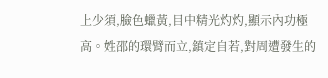上少須,臉色蠟黃,目中精光灼灼,顯示內功極高。姓邵的環臂而立,鎮定自若,對周遭發生的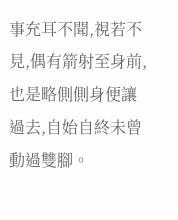事充耳不聞,視若不見,偶有箭射至身前,也是略側側身便讓過去,自始自終未曾動過雙腳。